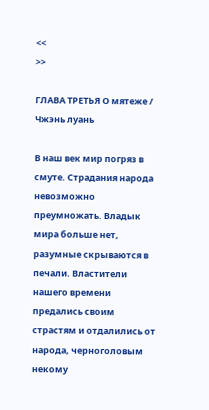<<
>>

ГЛАВА ТРЕТЬЯ О мятеже / Чжэнь луань

В наш век мир погряз в смуте. Страдания народа невозможно преумножать. Владык мира больше нет, разумные скрываются в печали. Властители нашего времени предались своим страстям и отдалились от народа, черноголовым некому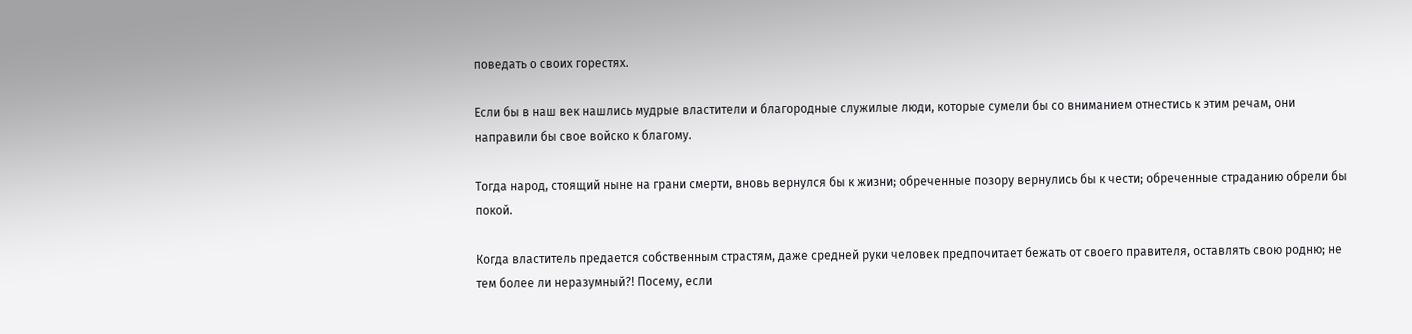поведать о своих горестях.

Если бы в наш век нашлись мудрые властители и благородные служилые люди, которые сумели бы со вниманием отнестись к этим речам, они направили бы свое войско к благому.

Тогда народ, стоящий ныне на грани смерти, вновь вернулся бы к жизни; обреченные позору вернулись бы к чести; обреченные страданию обрели бы покой.

Когда властитель предается собственным страстям, даже средней руки человек предпочитает бежать от своего правителя, оставлять свою родню; не тем более ли неразумный?! Посему, если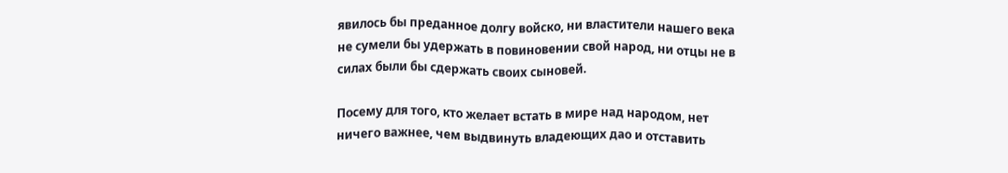явилось бы преданное долгу войско, ни властители нашего века не сумели бы удержать в повиновении свой народ, ни отцы не в силах были бы сдержать своих сыновей.

Посему для того, кто желает встать в мире над народом, нет ничего важнее, чем выдвинуть владеющих дао и отставить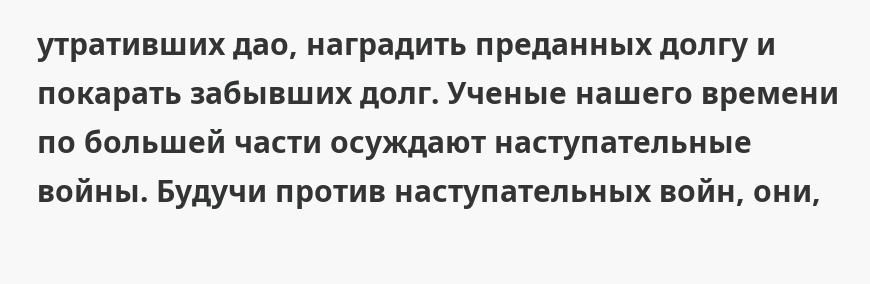утративших дао, наградить преданных долгу и покарать забывших долг. Ученые нашего времени по большей части осуждают наступательные войны. Будучи против наступательных войн, они,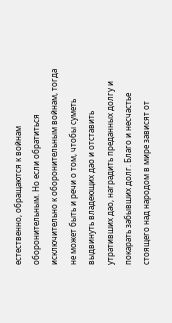естественно, обращаются к войнам оборонительным. Но если обратиться исключительно к оборонительным войнам, тогда не может быть и речи о том, чтобы суметь выдвинуть владеющих дао и отставить утративших дао, наградить преданных долгу и покарать забывших долг. Благо и несчастье стоящего над народом в мире зависят от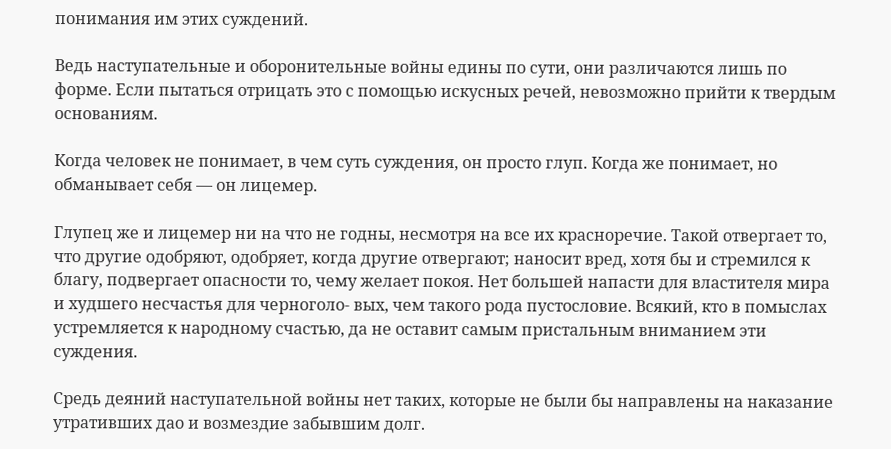понимания им этих суждений.

Ведь наступательные и оборонительные войны едины по сути, они различаются лишь по форме. Если пытаться отрицать это с помощью искусных речей, невозможно прийти к твердым основаниям.

Когда человек не понимает, в чем суть суждения, он просто глуп. Когда же понимает, но обманывает себя — он лицемер.

Глупец же и лицемер ни на что не годны, несмотря на все их красноречие. Такой отвергает то, что другие одобряют, одобряет, когда другие отвергают; наносит вред, хотя бы и стремился к благу, подвергает опасности то, чему желает покоя. Нет большей напасти для властителя мира и худшего несчастья для черноголо- вых, чем такого рода пустословие. Всякий, кто в помыслах устремляется к народному счастью, да не оставит самым пристальным вниманием эти суждения.

Средь деяний наступательной войны нет таких, которые не были бы направлены на наказание утративших дао и возмездие забывшим долг.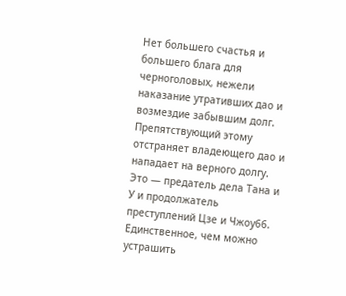Нет большего счастья и большего блага для черноголовых, нежели наказание утративших дао и возмездие забывшим долг. Препятствующий этому отстраняет владеющего дао и нападает на верного долгу. Это — предатель дела Тана и У и продолжатель преступлений Цзе и Чжоу66. Единственное, чем можно устрашить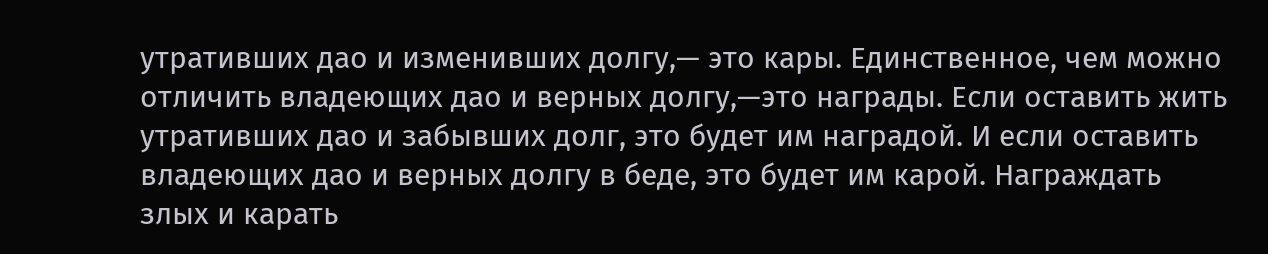утративших дао и изменивших долгу,— это кары. Единственное, чем можно отличить владеющих дао и верных долгу,—это награды. Если оставить жить утративших дао и забывших долг, это будет им наградой. И если оставить владеющих дао и верных долгу в беде, это будет им карой. Награждать злых и карать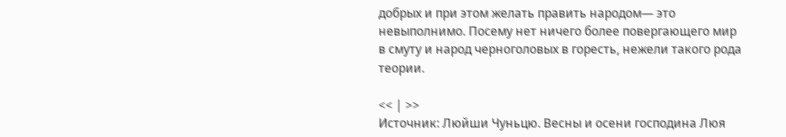добрых и при этом желать править народом— это невыполнимо. Посему нет ничего более повергающего мир в смуту и народ черноголовых в горесть, нежели такого рода теории.

<< | >>
Источник: Люйши Чуньцю. Весны и осени господина Люя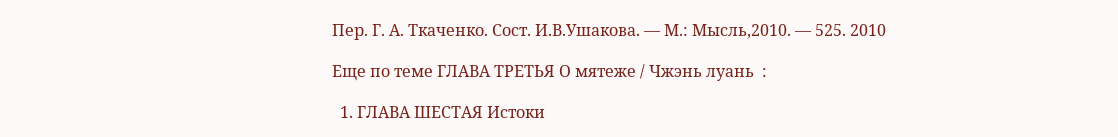Пер. Г. А. Ткаченко. Сост. И.В.Ушакова. — М.: Мысль,2010. — 525. 2010

Еще по теме ГЛАВА ТРЕТЬЯ О мятеже / Чжэнь луань  :

  1. ГЛАВА ШЕСТАЯ Истоки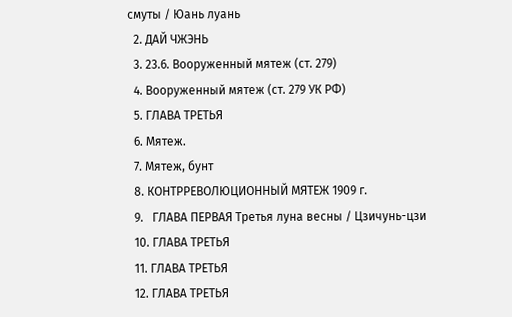смуты / Юань луань
  2. ДАЙ ЧЖЭНЬ
  3. 23.6. Вооруженный мятеж (ст. 279)
  4. Вооруженный мятеж (ст. 279 УК РФ)
  5. ГЛАВА ТРЕТЬЯ
  6. Мятеж.
  7. Мятеж, бунт
  8. КОНТРРЕВОЛЮЦИОННЫЙ МЯТЕЖ 1909 г.
  9.   ГЛАВА ПЕРВАЯ Третья луна весны / Цзичунь-цзи
  10. ГЛАВА ТРЕТЬЯ
  11. ГЛАВА ТРЕТЬЯ
  12. ГЛАВА ТРЕТЬЯ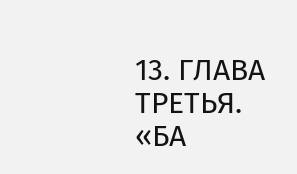13. ГЛАВА ТРЕТЬЯ. «БА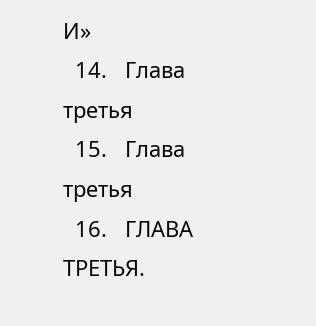И»
  14.   Глава третья
  15.   Глава третья
  16.   ГЛАВА ТРЕТЬЯ.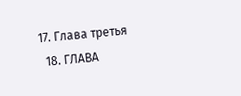17. Глава третья
  18. ГЛАВА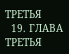ТРЕТЬЯ
  19. ГЛАВА ТРЕТЬЯ